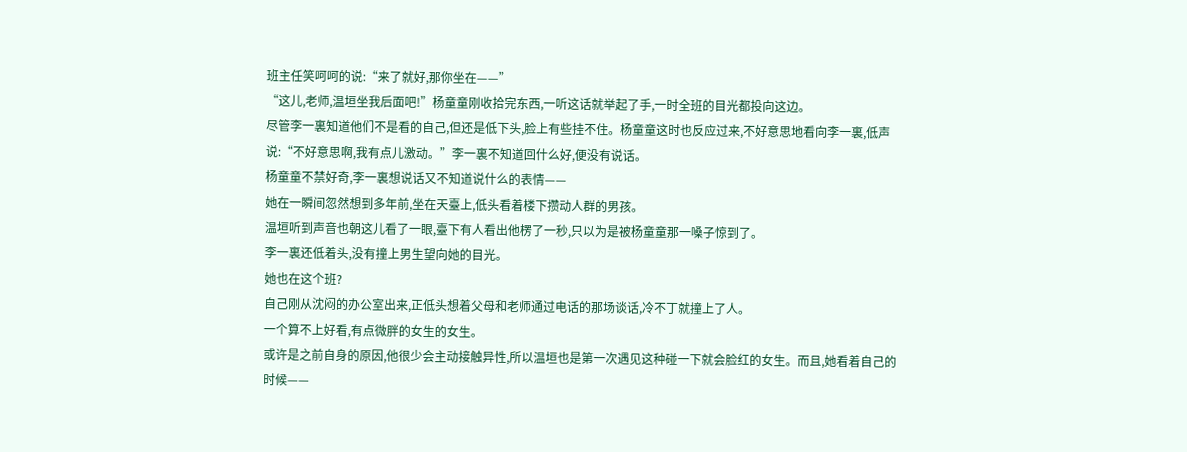班主任笑呵呵的说:“来了就好,那你坐在——”
“这儿,老师,温垣坐我后面吧!”杨童童刚收拾完东西,一听这话就举起了手,一时全班的目光都投向这边。
尽管李一裏知道他们不是看的自己,但还是低下头,脸上有些挂不住。杨童童这时也反应过来,不好意思地看向李一裏,低声说:“不好意思啊,我有点儿激动。”李一裏不知道回什么好,便没有说话。
杨童童不禁好奇,李一裏想说话又不知道说什么的表情——
她在一瞬间忽然想到多年前,坐在天臺上,低头看着楼下攒动人群的男孩。
温垣听到声音也朝这儿看了一眼,臺下有人看出他楞了一秒,只以为是被杨童童那一嗓子惊到了。
李一裏还低着头,没有撞上男生望向她的目光。
她也在这个班?
自己刚从沈闷的办公室出来,正低头想着父母和老师通过电话的那场谈话,冷不丁就撞上了人。
一个算不上好看,有点微胖的女生的女生。
或许是之前自身的原因,他很少会主动接触异性,所以温垣也是第一次遇见这种碰一下就会脸红的女生。而且,她看着自己的时候——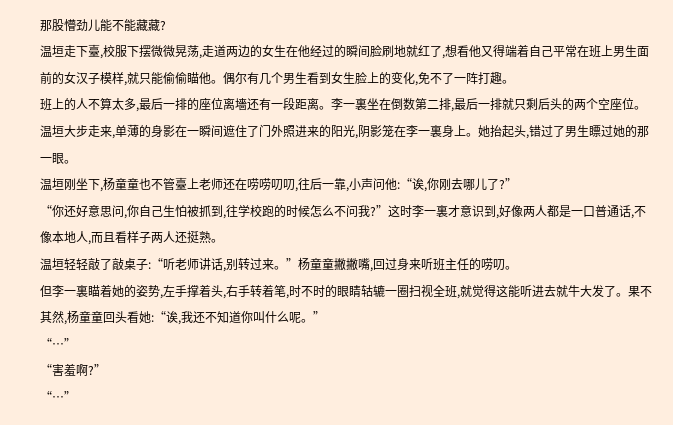那股懵劲儿能不能藏藏?
温垣走下臺,校服下摆微微晃荡,走道两边的女生在他经过的瞬间脸刷地就红了,想看他又得端着自己平常在班上男生面前的女汉子模样,就只能偷偷瞄他。偶尔有几个男生看到女生脸上的变化,免不了一阵打趣。
班上的人不算太多,最后一排的座位离墻还有一段距离。李一裏坐在倒数第二排,最后一排就只剩后头的两个空座位。温垣大步走来,单薄的身影在一瞬间遮住了门外照进来的阳光,阴影笼在李一裏身上。她抬起头,错过了男生瞟过她的那一眼。
温垣刚坐下,杨童童也不管臺上老师还在唠唠叨叨,往后一靠,小声问他:“诶,你刚去哪儿了?”
“你还好意思问,你自己生怕被抓到,往学校跑的时候怎么不问我?”这时李一裏才意识到,好像两人都是一口普通话,不像本地人,而且看样子两人还挺熟。
温垣轻轻敲了敲桌子:“听老师讲话,别转过来。”杨童童撇撇嘴,回过身来听班主任的唠叨。
但李一裏瞄着她的姿势,左手撑着头,右手转着笔,时不时的眼睛轱辘一圈扫视全班,就觉得这能听进去就牛大发了。果不其然,杨童童回头看她:“诶,我还不知道你叫什么呢。”
“…”
“害羞啊?”
“…”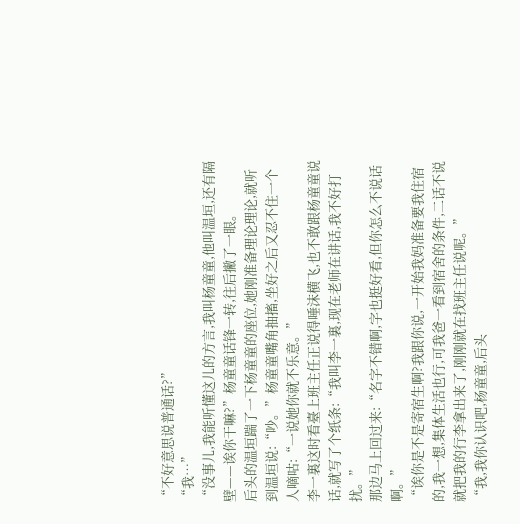“不好意思说普通话?”
“我…”
“没事儿,我能听懂这儿的方言,我叫杨童童,他叫温垣,还有隔壁——诶你干嘛?”杨童童话锋一转,往后撇了一眼。
后头的温垣踹了一下杨童童的座位,她刚准备理论理论,就听到温垣说:“吵。”杨童童嘴角抽搐,坐好之后又忍不住一个人嘀咕:“一说她你就不乐意。”
李一裏这时看臺上班主任正说得唾沫横飞,也不敢跟杨童童说话,就写了个纸条:“我叫李一裏,现在老师在讲话,我不好打扰。”
那边马上回过来:“名字不错啊,字也挺好看,但你怎么不说话啊。”
“诶你是不是寄宿生啊?我跟你说,一开始我妈准备要我住宿的,我一想,集体生活也行,可我爸一看到宿舍的条件,二话不说就把我的行李拿出来了,刚刚就在找班主任说呢。”
“我,我你认识吧,杨童童,后头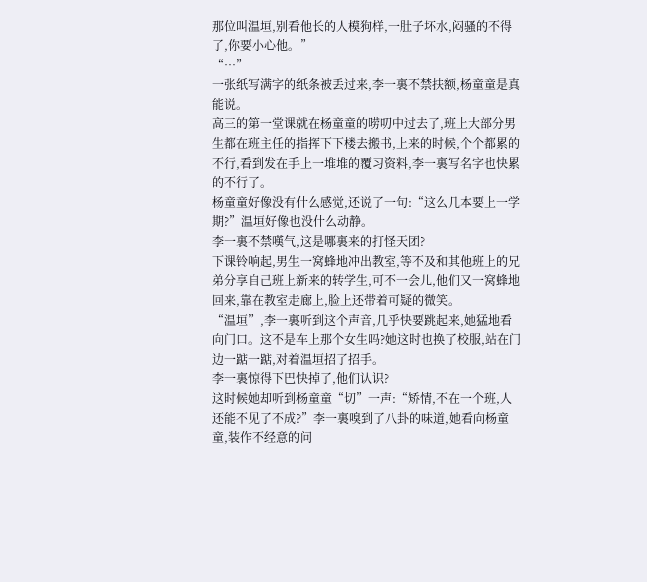那位叫温垣,别看他长的人模狗样,一肚子坏水,闷骚的不得了,你要小心他。”
“…”
一张纸写满字的纸条被丢过来,李一裏不禁扶额,杨童童是真能说。
高三的第一堂课就在杨童童的唠叨中过去了,班上大部分男生都在班主任的指挥下下楼去搬书,上来的时候,个个都累的不行,看到发在手上一堆堆的覆习资料,李一裏写名字也快累的不行了。
杨童童好像没有什么感觉,还说了一句:“这么几本要上一学期?”温垣好像也没什么动静。
李一裏不禁嘆气,这是哪裏来的打怪天团?
下课铃响起,男生一窝蜂地冲出教室,等不及和其他班上的兄弟分享自己班上新来的转学生,可不一会儿,他们又一窝蜂地回来,靠在教室走廊上,脸上还带着可疑的微笑。
“温垣”,李一裏听到这个声音,几乎快要跳起来,她猛地看向门口。这不是车上那个女生吗?她这时也换了校服,站在门边一踮一踮,对着温垣招了招手。
李一裏惊得下巴快掉了,他们认识?
这时候她却听到杨童童“切”一声:“矫情,不在一个班,人还能不见了不成?”李一裏嗅到了八卦的味道,她看向杨童童,装作不经意的问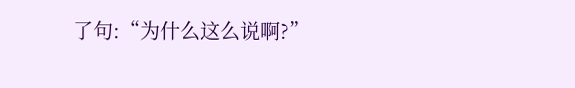了句:“为什么这么说啊?”